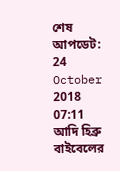শেষ আপডেট: 24 October 2018 07:11
আদি হিব্রু বাইবেলের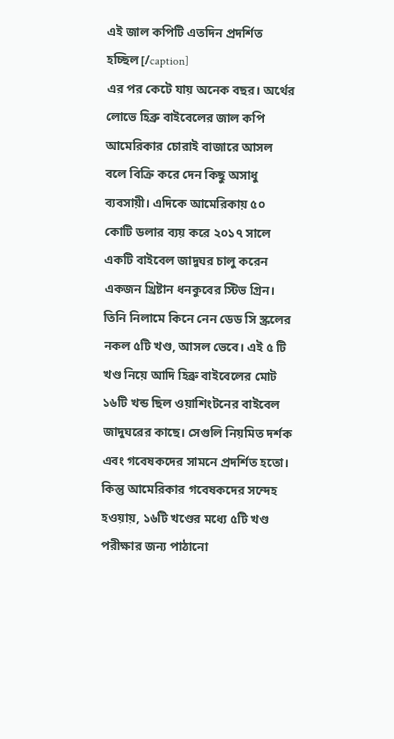এই জাল কপিটি এতদিন প্রদর্শিত হচ্ছিল[/caption]
এর পর কেটে যায় অনেক বছর। অর্থের লোভে হিব্রু বাইবেলের জাল কপি আমেরিকার চোরাই বাজারে আসল বলে বিক্রি করে দেন কিছু অসাধু ব্যবসায়ী। এদিকে আমেরিকায় ৫০ কোটি ডলার ব্যয় করে ২০১৭ সালে একটি বাইবেল জাদুঘর চালু করেন একজন খ্রিষ্টান ধনকুবের স্টিভ গ্রিন। তিনি নিলামে কিনে নেন ডেড সি স্ক্রলের নকল ৫টি খণ্ড, আসল ভেবে। এই ৫ টি খণ্ড নিয়ে আদি হিব্রু বাইবেলের মোট ১৬টি খন্ড ছিল ওয়াশিংটনের বাইবেল জাদুঘরের কাছে। সেগুলি নিয়মিত দর্শক এবং গবেষকদের সামনে প্রদর্শিত হতো। কিন্তু আমেরিকার গবেষকদের সন্দেহ হওয়ায়, ১৬টি খণ্ডের মধ্যে ৫টি খণ্ড পরীক্ষার জন্য পাঠানো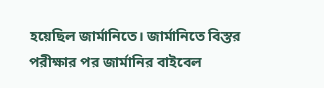হয়েছিল জার্মানিতে। জার্মানিতে বিস্তর পরীক্ষার পর জার্মানির বাইবেল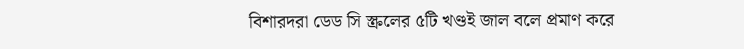বিশারদরা ডেড সি স্ক্রলের ৫টি খণ্ডই জাল বলে প্রমাণ করে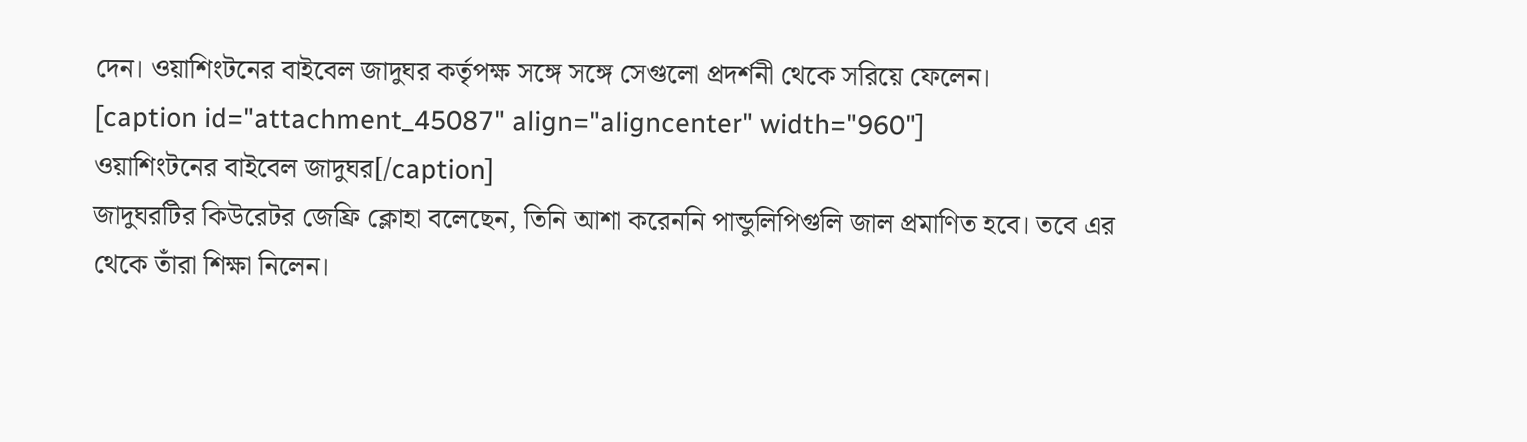দেন। ওয়াশিংটনের বাইবেল জাদুঘর কর্তৃপক্ষ সঙ্গে সঙ্গে সেগুলো প্রদর্শনী থেকে সরিয়ে ফেলেন।
[caption id="attachment_45087" align="aligncenter" width="960"]
ওয়াশিংটনের বাইবেল জাদুঘর[/caption]
জাদুঘরটির কিউরেটর জেফ্রি ক্লোহা বলেছেন, তিনি আশা করেননি পান্ডুলিপিগুলি জাল প্রমাণিত হবে। তবে এর থেকে তাঁরা শিক্ষা নিলেন।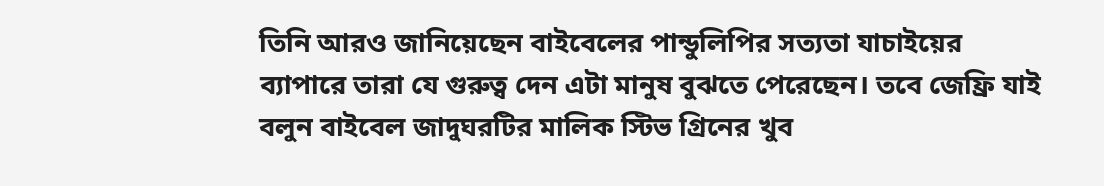তিনি আরও জানিয়েছেন বাইবেলের পান্ডুলিপির সত্যতা যাচাইয়ের ব্যাপারে তারা যে গুরুত্ব দেন এটা মানুষ বুঝতে পেরেছেন। তবে জেফ্রি যাই বলুন বাইবেল জাদুঘরটির মালিক স্টিভ গ্রিনের খুব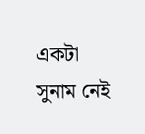একটা সুনাম নেই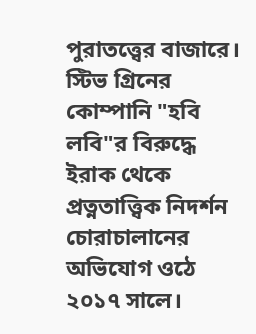পুরাতত্ত্বের বাজারে। স্টিভ গ্রিনের কোম্পানি "হবি লবি"র বিরুদ্ধে ইরাক থেকে প্রত্নতাত্ত্বিক নিদর্শন চোরাচালানের অভিযোগ ওঠে ২০১৭ সালে।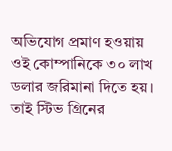অভিযোগ প্রমাণ হওয়ায় ওই কোম্পানিকে ৩০ লাখ ডলার জরিমানা দিতে হয়। তাই স্টিভ গ্রিনের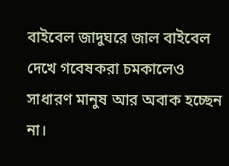বাইবেল জাদুঘরে জাল বাইবেল দেখে গবেষকরা চমকালেও সাধারণ মানুষ আর অবাক হচ্ছেন না।